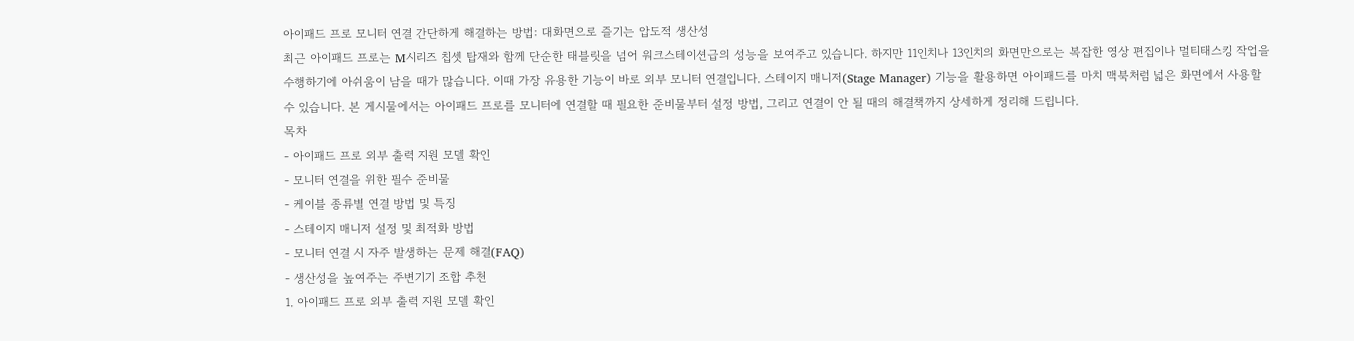아이패드 프로 모니터 연결 간단하게 해결하는 방법: 대화면으로 즐기는 압도적 생산성
최근 아이패드 프로는 M시리즈 칩셋 탑재와 함께 단순한 태블릿을 넘어 워크스테이션급의 성능을 보여주고 있습니다. 하지만 11인치나 13인치의 화면만으로는 복잡한 영상 편집이나 멀티태스킹 작업을 수행하기에 아쉬움이 남을 때가 많습니다. 이때 가장 유용한 기능이 바로 외부 모니터 연결입니다. 스테이지 매니저(Stage Manager) 기능을 활용하면 아이패드를 마치 맥북처럼 넓은 화면에서 사용할 수 있습니다. 본 게시물에서는 아이패드 프로를 모니터에 연결할 때 필요한 준비물부터 설정 방법, 그리고 연결이 안 될 때의 해결책까지 상세하게 정리해 드립니다.
목차
- 아이패드 프로 외부 출력 지원 모델 확인
- 모니터 연결을 위한 필수 준비물
- 케이블 종류별 연결 방법 및 특징
- 스테이지 매니저 설정 및 최적화 방법
- 모니터 연결 시 자주 발생하는 문제 해결(FAQ)
- 생산성을 높여주는 주변기기 조합 추천
1. 아이패드 프로 외부 출력 지원 모델 확인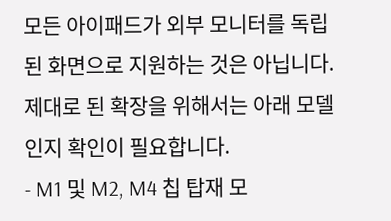모든 아이패드가 외부 모니터를 독립된 화면으로 지원하는 것은 아닙니다. 제대로 된 확장을 위해서는 아래 모델인지 확인이 필요합니다.
- M1 및 M2, M4 칩 탑재 모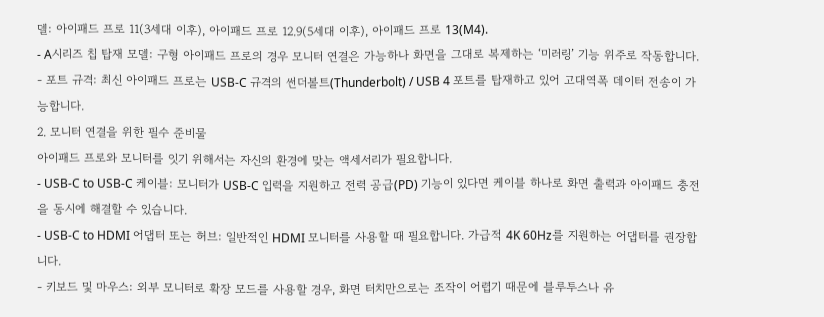델: 아이패드 프로 11(3세대 이후), 아이패드 프로 12.9(5세대 이후), 아이패드 프로 13(M4).
- A시리즈 칩 탑재 모델: 구형 아이패드 프로의 경우 모니터 연결은 가능하나 화면을 그대로 복제하는 ‘미러링’ 기능 위주로 작동합니다.
- 포트 규격: 최신 아이패드 프로는 USB-C 규격의 썬더볼트(Thunderbolt) / USB 4 포트를 탑재하고 있어 고대역폭 데이터 전송이 가능합니다.
2. 모니터 연결을 위한 필수 준비물
아이패드 프로와 모니터를 잇기 위해서는 자신의 환경에 맞는 액세서리가 필요합니다.
- USB-C to USB-C 케이블: 모니터가 USB-C 입력을 지원하고 전력 공급(PD) 기능이 있다면 케이블 하나로 화면 출력과 아이패드 충전을 동시에 해결할 수 있습니다.
- USB-C to HDMI 어댑터 또는 허브: 일반적인 HDMI 모니터를 사용할 때 필요합니다. 가급적 4K 60Hz를 지원하는 어댑터를 권장합니다.
- 키보드 및 마우스: 외부 모니터로 확장 모드를 사용할 경우, 화면 터치만으로는 조작이 어렵기 때문에 블루투스나 유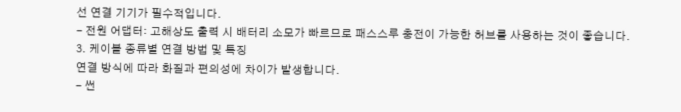선 연결 기기가 필수적입니다.
- 전원 어댑터: 고해상도 출력 시 배터리 소모가 빠르므로 패스스루 충전이 가능한 허브를 사용하는 것이 좋습니다.
3. 케이블 종류별 연결 방법 및 특징
연결 방식에 따라 화질과 편의성에 차이가 발생합니다.
- 썬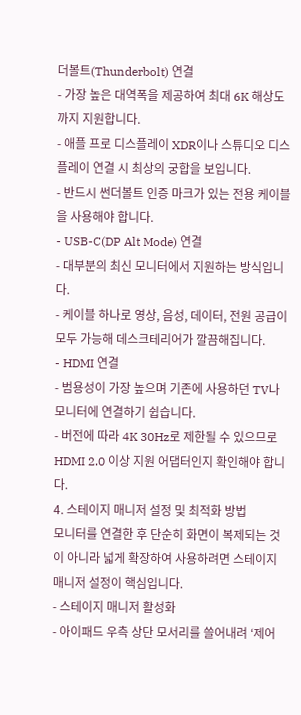더볼트(Thunderbolt) 연결
- 가장 높은 대역폭을 제공하여 최대 6K 해상도까지 지원합니다.
- 애플 프로 디스플레이 XDR이나 스튜디오 디스플레이 연결 시 최상의 궁합을 보입니다.
- 반드시 썬더볼트 인증 마크가 있는 전용 케이블을 사용해야 합니다.
- USB-C(DP Alt Mode) 연결
- 대부분의 최신 모니터에서 지원하는 방식입니다.
- 케이블 하나로 영상, 음성, 데이터, 전원 공급이 모두 가능해 데스크테리어가 깔끔해집니다.
- HDMI 연결
- 범용성이 가장 높으며 기존에 사용하던 TV나 모니터에 연결하기 쉽습니다.
- 버전에 따라 4K 30Hz로 제한될 수 있으므로 HDMI 2.0 이상 지원 어댑터인지 확인해야 합니다.
4. 스테이지 매니저 설정 및 최적화 방법
모니터를 연결한 후 단순히 화면이 복제되는 것이 아니라 넓게 확장하여 사용하려면 스테이지 매니저 설정이 핵심입니다.
- 스테이지 매니저 활성화
- 아이패드 우측 상단 모서리를 쓸어내려 ‘제어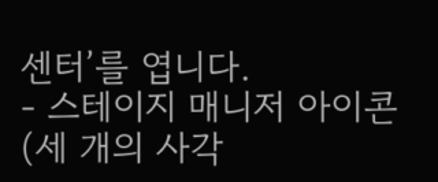센터’를 엽니다.
- 스테이지 매니저 아이콘(세 개의 사각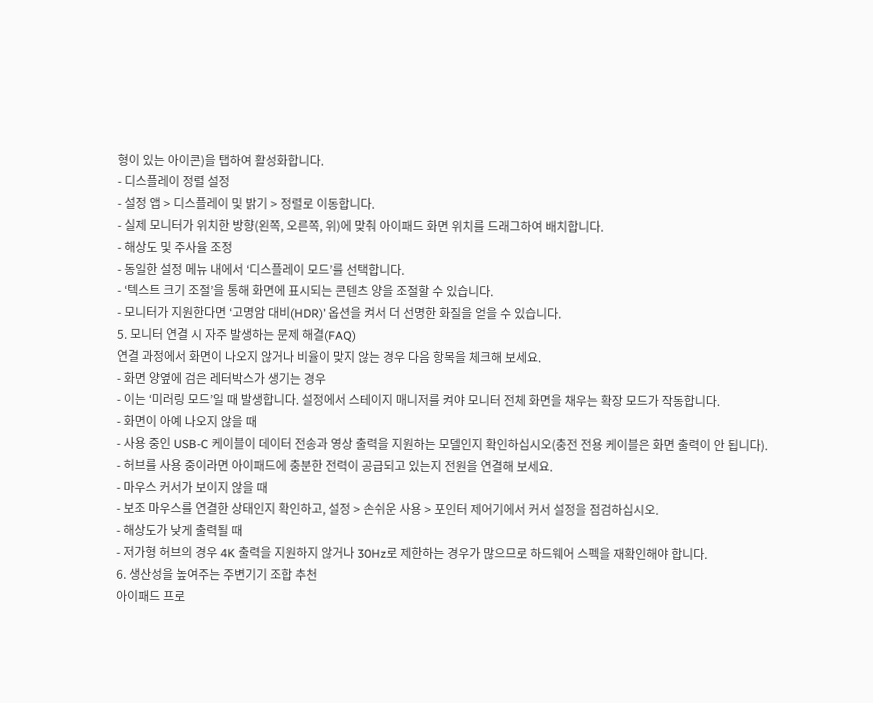형이 있는 아이콘)을 탭하여 활성화합니다.
- 디스플레이 정렬 설정
- 설정 앱 > 디스플레이 및 밝기 > 정렬로 이동합니다.
- 실제 모니터가 위치한 방향(왼쪽, 오른쪽, 위)에 맞춰 아이패드 화면 위치를 드래그하여 배치합니다.
- 해상도 및 주사율 조정
- 동일한 설정 메뉴 내에서 ‘디스플레이 모드’를 선택합니다.
- ‘텍스트 크기 조절’을 통해 화면에 표시되는 콘텐츠 양을 조절할 수 있습니다.
- 모니터가 지원한다면 ‘고명암 대비(HDR)’ 옵션을 켜서 더 선명한 화질을 얻을 수 있습니다.
5. 모니터 연결 시 자주 발생하는 문제 해결(FAQ)
연결 과정에서 화면이 나오지 않거나 비율이 맞지 않는 경우 다음 항목을 체크해 보세요.
- 화면 양옆에 검은 레터박스가 생기는 경우
- 이는 ‘미러링 모드’일 때 발생합니다. 설정에서 스테이지 매니저를 켜야 모니터 전체 화면을 채우는 확장 모드가 작동합니다.
- 화면이 아예 나오지 않을 때
- 사용 중인 USB-C 케이블이 데이터 전송과 영상 출력을 지원하는 모델인지 확인하십시오(충전 전용 케이블은 화면 출력이 안 됩니다).
- 허브를 사용 중이라면 아이패드에 충분한 전력이 공급되고 있는지 전원을 연결해 보세요.
- 마우스 커서가 보이지 않을 때
- 보조 마우스를 연결한 상태인지 확인하고, 설정 > 손쉬운 사용 > 포인터 제어기에서 커서 설정을 점검하십시오.
- 해상도가 낮게 출력될 때
- 저가형 허브의 경우 4K 출력을 지원하지 않거나 30Hz로 제한하는 경우가 많으므로 하드웨어 스펙을 재확인해야 합니다.
6. 생산성을 높여주는 주변기기 조합 추천
아이패드 프로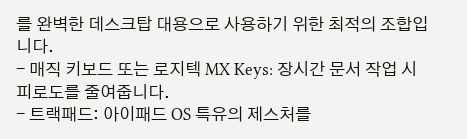를 완벽한 데스크탑 대용으로 사용하기 위한 최적의 조합입니다.
- 매직 키보드 또는 로지텍 MX Keys: 장시간 문서 작업 시 피로도를 줄여줍니다.
- 트랙패드: 아이패드 OS 특유의 제스처를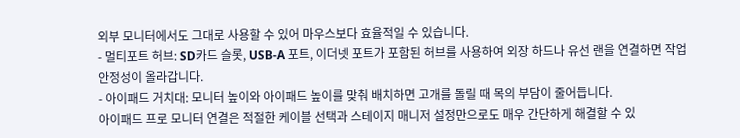외부 모니터에서도 그대로 사용할 수 있어 마우스보다 효율적일 수 있습니다.
- 멀티포트 허브: SD카드 슬롯, USB-A 포트, 이더넷 포트가 포함된 허브를 사용하여 외장 하드나 유선 랜을 연결하면 작업 안정성이 올라갑니다.
- 아이패드 거치대: 모니터 높이와 아이패드 높이를 맞춰 배치하면 고개를 돌릴 때 목의 부담이 줄어듭니다.
아이패드 프로 모니터 연결은 적절한 케이블 선택과 스테이지 매니저 설정만으로도 매우 간단하게 해결할 수 있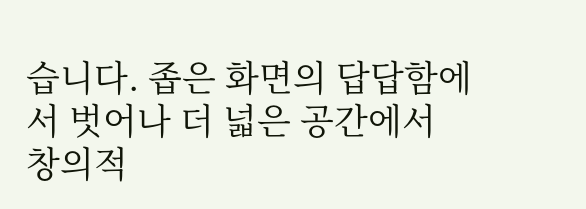습니다. 좁은 화면의 답답함에서 벗어나 더 넓은 공간에서 창의적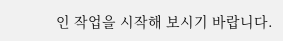인 작업을 시작해 보시기 바랍니다.